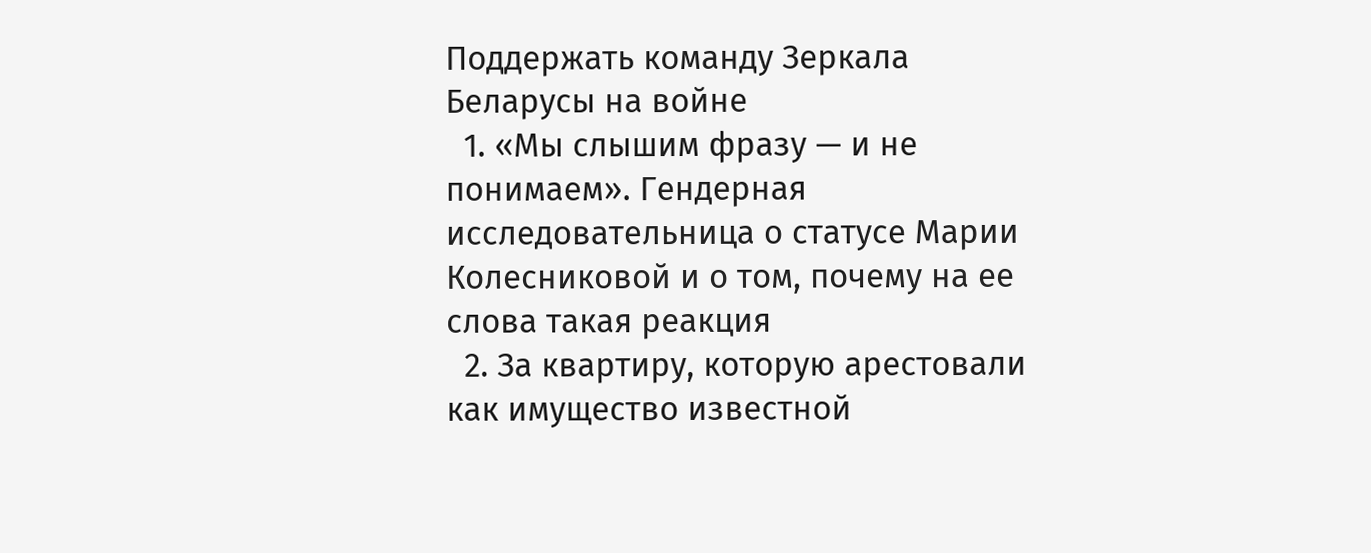Поддержать команду Зеркала
Беларусы на войне
  1. «Мы слышим фразу — и не понимаем». Гендерная исследовательница о статусе Марии Колесниковой и о том, почему на ее слова такая реакция
  2. За квартиру, которую арестовали как имущество известной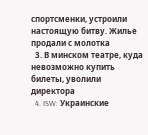спортсменки, устроили настоящую битву. Жилье продали с молотка
  3. В минском театре, куда невозможно купить билеты, уволили директора
  4. ISW: Украинские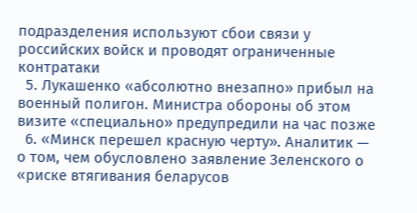подразделения используют сбои связи у российских войск и проводят ограниченные контратаки
  5. Лукашенко «абсолютно внезапно» прибыл на военный полигон. Министра обороны об этом визите «специально» предупредили на час позже
  6. «Минск перешел красную черту». Аналитик — о том, чем обусловлено заявление Зеленского о «риске втягивания беларусов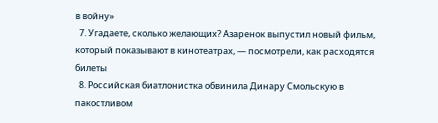в войну»
  7. Угадаете, сколько желающих? Азаренок выпустил новый фильм, который показывают в кинотеатрах, — посмотрели, как расходятся билеты
  8. Российская биатлонистка обвинила Динару Смольскую в пакостливом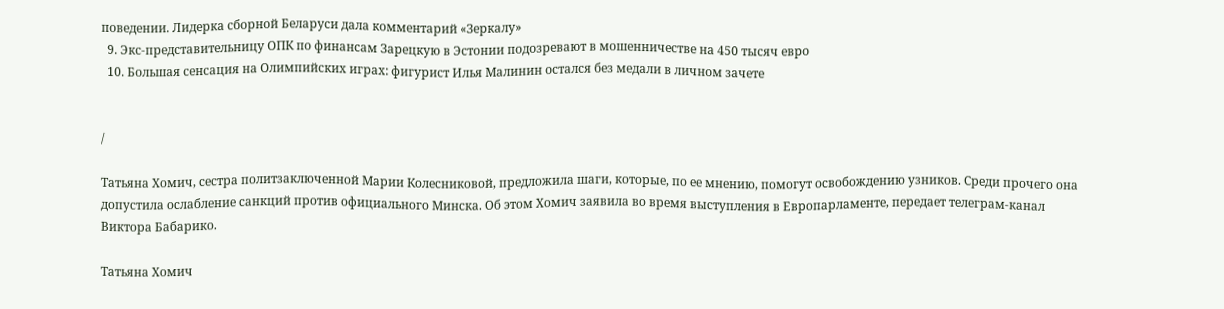поведении. Лидерка сборной Беларуси дала комментарий «Зеркалу»
  9. Экс-представительницу ОПК по финансам Зарецкую в Эстонии подозревают в мошенничестве на 450 тысяч евро
  10. Большая сенсация на Олимпийских играх: фигурист Илья Малинин остался без медали в личном зачете


/

Татьяна Хомич, сестра политзаключенной Марии Колесниковой, предложила шаги, которые, по ее мнению, помогут освобождению узников. Среди прочего она допустила ослабление санкций против официального Минска. Об этом Хомич заявила во время выступления в Европарламенте, передает телеграм-канал Виктора Бабарико.

Татьяна Хомич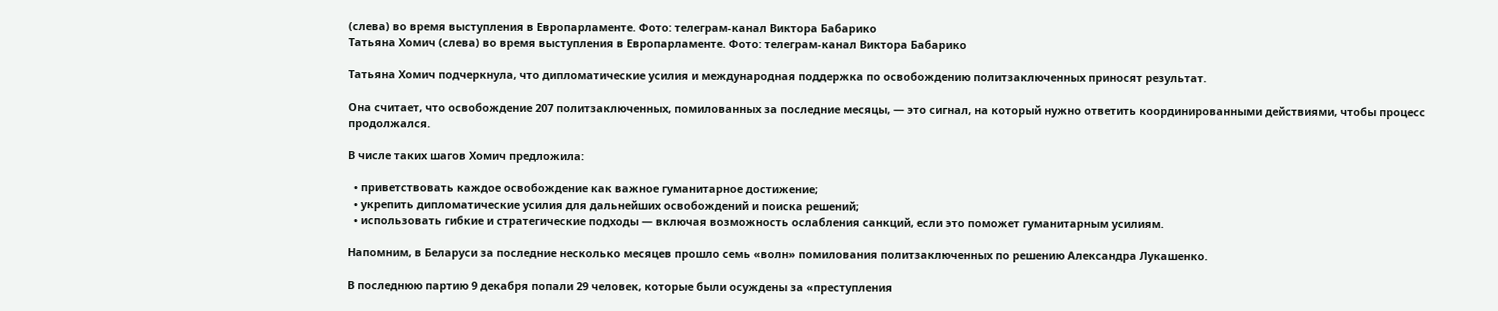(слева) во время выступления в Европарламенте. Фото: телеграм-канал Виктора Бабарико
Татьяна Хомич (слева) во время выступления в Европарламенте. Фото: телеграм-канал Виктора Бабарико

Татьяна Хомич подчеркнула, что дипломатические усилия и международная поддержка по освобождению политзаключенных приносят результат.

Она считает, что освобождение 207 политзаключенных, помилованных за последние месяцы, — это сигнал, на который нужно ответить координированными действиями, чтобы процесс продолжался.

В числе таких шагов Хомич предложила:

  • приветствовать каждое освобождение как важное гуманитарное достижение;
  • укрепить дипломатические усилия для дальнейших освобождений и поиска решений;
  • использовать гибкие и стратегические подходы — включая возможность ослабления санкций, если это поможет гуманитарным усилиям.

Напомним, в Беларуси за последние несколько месяцев прошло семь «волн» помилования политзаключенных по решению Александра Лукашенко.

В последнюю партию 9 декабря попали 29 человек, которые были осуждены за «преступления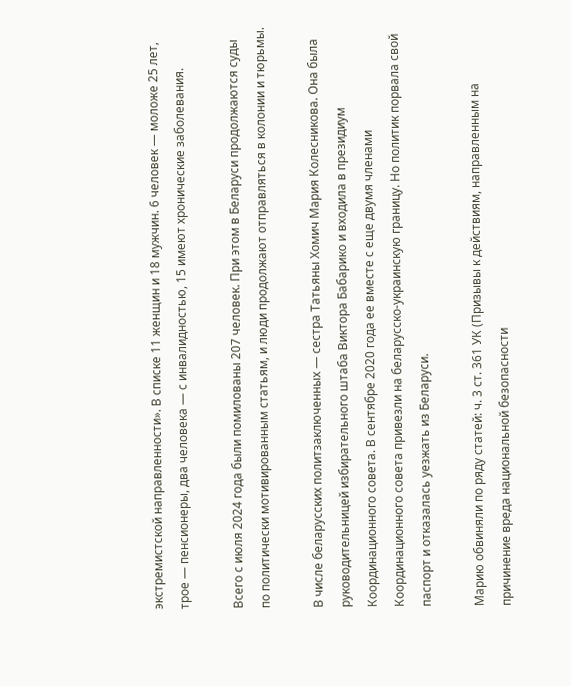экстремистской направленности». В списке 11 женщин и 18 мужчин. 6 человек — моложе 25 лет, трое — пенсионеры, два человека — с инвалидностью, 15 имеют хронические заболевания.

Всего с июля 2024 года были помилованы 207 человек. При этом в Беларуси продолжаются суды по политически мотивированным статьям, и люди продолжают отправляться в колонии и тюрьмы.

В числе беларусских политзаключенных — сестра Татьяны Хомич Мария Колесникова. Она была руководительницей избирательного штаба Виктора Бабарико и входила в президиум Координационного совета. В сентябре 2020 года ее вместе с еще двумя членами Координационного совета привезли на беларусско-украинскую границу. Но политик порвала свой паспорт и отказалась уезжать из Беларуси.

Марию обвиняли по ряду статей: ч. 3 ст. 361 УК (Призывы к действиям, направленным на причинение вреда национальной безопасности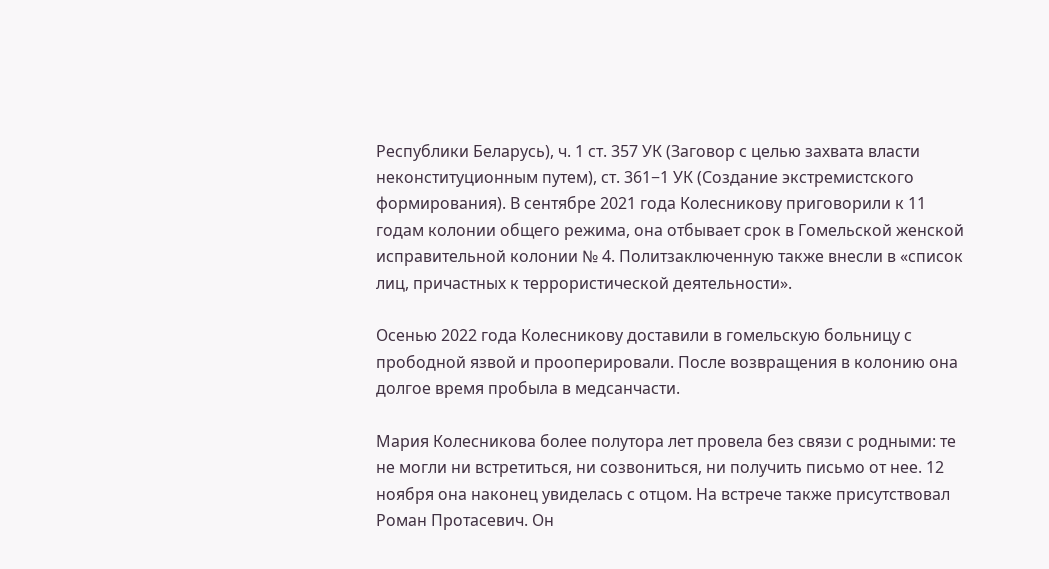Республики Беларусь), ч. 1 ст. 357 УК (Заговор с целью захвата власти неконституционным путем), ст. 361−1 УК (Создание экстремистского формирования). В сентябре 2021 года Колесникову приговорили к 11 годам колонии общего режима, она отбывает срок в Гомельской женской исправительной колонии № 4. Политзаключенную также внесли в «список лиц, причастных к террористической деятельности».

Осенью 2022 года Колесникову доставили в гомельскую больницу с прободной язвой и прооперировали. После возвращения в колонию она долгое время пробыла в медсанчасти.

Мария Колесникова более полутора лет провела без связи с родными: те не могли ни встретиться, ни созвониться, ни получить письмо от нее. 12 ноября она наконец увиделась с отцом. На встрече также присутствовал Роман Протасевич. Он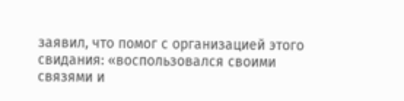заявил, что помог с организацией этого свидания: «воспользовался своими связями и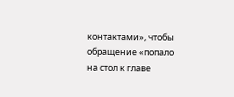контактами», чтобы обращение «попало на стол к главе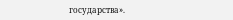государства».